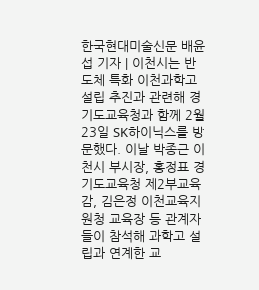한국현대미술신문 배윤섭 기자 | 이천시는 반도체 특화 이천과학고 설립 추진과 관련해 경기도교육청과 함께 2월 23일 SK하이닉스를 방문했다. 이날 박종근 이천시 부시장, 홍정표 경기도교육청 제2부교육감, 김은정 이천교육지원청 교육장 등 관계자들이 참석해 과학고 설립과 연계한 교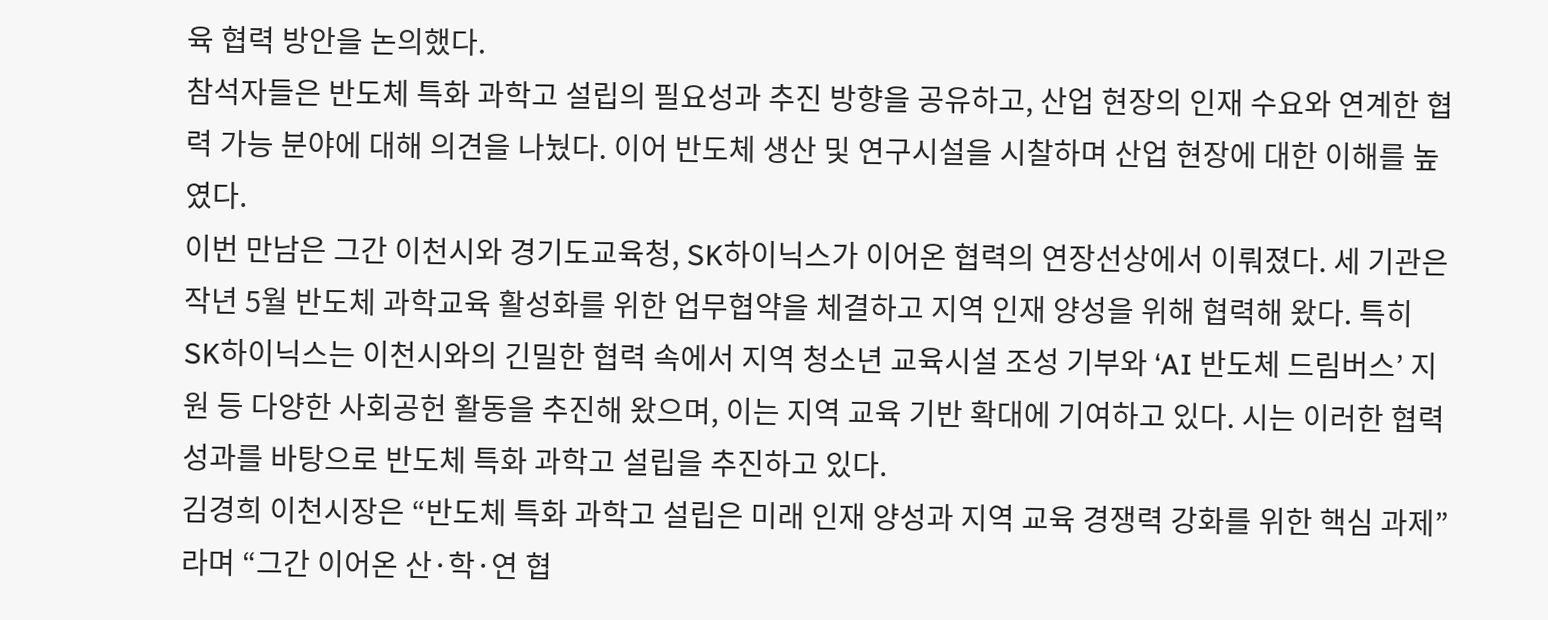육 협력 방안을 논의했다.
참석자들은 반도체 특화 과학고 설립의 필요성과 추진 방향을 공유하고, 산업 현장의 인재 수요와 연계한 협력 가능 분야에 대해 의견을 나눴다. 이어 반도체 생산 및 연구시설을 시찰하며 산업 현장에 대한 이해를 높였다.
이번 만남은 그간 이천시와 경기도교육청, SK하이닉스가 이어온 협력의 연장선상에서 이뤄졌다. 세 기관은 작년 5월 반도체 과학교육 활성화를 위한 업무협약을 체결하고 지역 인재 양성을 위해 협력해 왔다. 특히 SK하이닉스는 이천시와의 긴밀한 협력 속에서 지역 청소년 교육시설 조성 기부와 ‘AI 반도체 드림버스’ 지원 등 다양한 사회공헌 활동을 추진해 왔으며, 이는 지역 교육 기반 확대에 기여하고 있다. 시는 이러한 협력 성과를 바탕으로 반도체 특화 과학고 설립을 추진하고 있다.
김경희 이천시장은 “반도체 특화 과학고 설립은 미래 인재 양성과 지역 교육 경쟁력 강화를 위한 핵심 과제”라며 “그간 이어온 산·학·연 협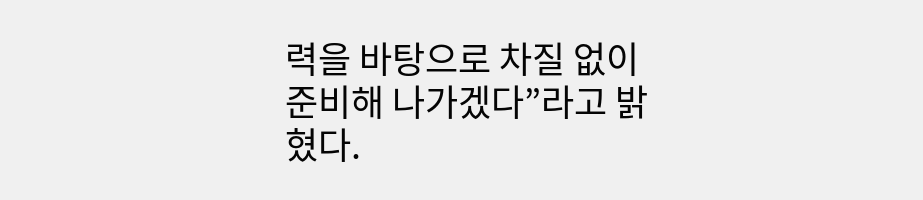력을 바탕으로 차질 없이 준비해 나가겠다”라고 밝혔다.